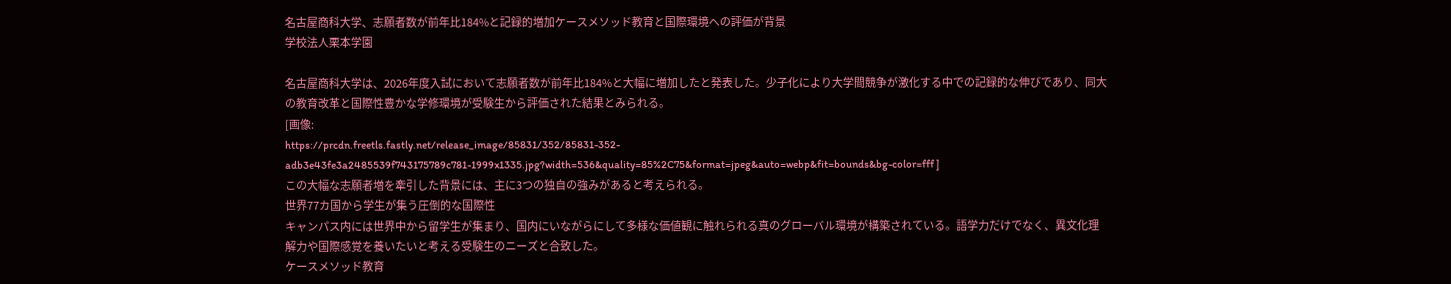名古屋商科大学、志願者数が前年比184%と記録的増加ケースメソッド教育と国際環境への評価が背景
学校法人栗本学園

名古屋商科大学は、2026年度入試において志願者数が前年比184%と大幅に増加したと発表した。少子化により大学間競争が激化する中での記録的な伸びであり、同大の教育改革と国際性豊かな学修環境が受験生から評価された結果とみられる。
[画像:
https://prcdn.freetls.fastly.net/release_image/85831/352/85831-352-adb3e43fe3a2485539f743175789c781-1999x1335.jpg?width=536&quality=85%2C75&format=jpeg&auto=webp&fit=bounds&bg-color=fff ]
この大幅な志願者増を牽引した背景には、主に3つの独自の強みがあると考えられる。
世界77カ国から学生が集う圧倒的な国際性
キャンパス内には世界中から留学生が集まり、国内にいながらにして多様な価値観に触れられる真のグローバル環境が構築されている。語学力だけでなく、異文化理解力や国際感覚を養いたいと考える受験生のニーズと合致した。
ケースメソッド教育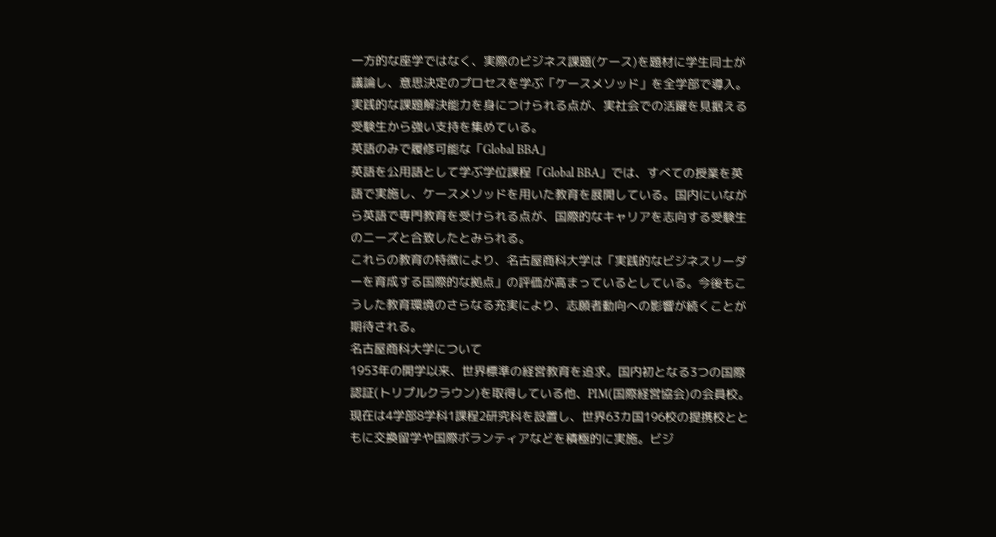一方的な座学ではなく、実際のビジネス課題(ケース)を題材に学生同士が議論し、意思決定のプロセスを学ぶ「ケースメソッド」を全学部で導入。実践的な課題解決能力を身につけられる点が、実社会での活躍を見据える受験生から強い支持を集めている。
英語のみで履修可能な「Global BBA」
英語を公用語として学ぶ学位課程「Global BBA」では、すべての授業を英語で実施し、ケースメソッドを用いた教育を展開している。国内にいながら英語で専門教育を受けられる点が、国際的なキャリアを志向する受験生のニーズと合致したとみられる。
これらの教育の特徴により、名古屋商科大学は「実践的なビジネスリーダーを育成する国際的な拠点」の評価が高まっているとしている。今後もこうした教育環境のさらなる充実により、志願者動向への影響が続くことが期待される。
名古屋商科大学について
1953年の開学以来、世界標準の経営教育を追求。国内初となる3つの国際認証(トリプルクラウン)を取得している他、PIM(国際経営協会)の会員校。現在は4学部8学科1課程2研究科を設置し、世界63カ国196校の提携校とともに交換留学や国際ボランティアなどを積極的に実施。ビジ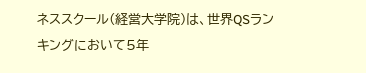ネススクール(経営大学院)は、世界QSランキングにおいて5年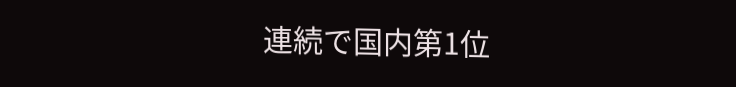連続で国内第1位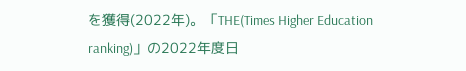を獲得(2022年)。「THE(Times Higher Education ranking)」の2022年度日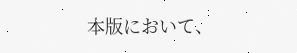本版において、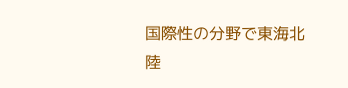国際性の分野で東海北陸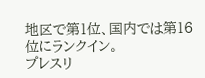地区で第1位、国内では第16位にランクイン。
プレスリ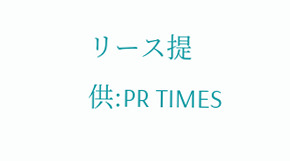リース提供:PR TIMES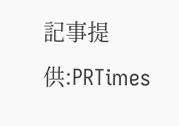記事提供:PRTimes